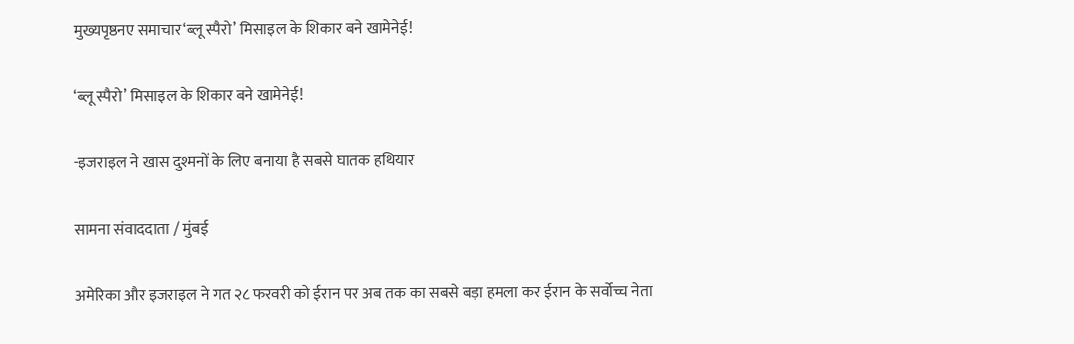मुख्यपृष्ठनए समाचार‘ब्लू स्पैरो’ मिसाइल के शिकार बने खामेनेई!

‘ब्लू स्पैरो’ मिसाइल के शिकार बने खामेनेई!

-इजराइल ने खास दुश्मनों के लिए बनाया है सबसे घातक हथियार

सामना संवाददाता / मुंबई

अमेरिका और इजराइल ने गत २८ फरवरी को ईरान पर अब तक का सबसे बड़ा हमला कर ईरान के सर्वोच्च नेता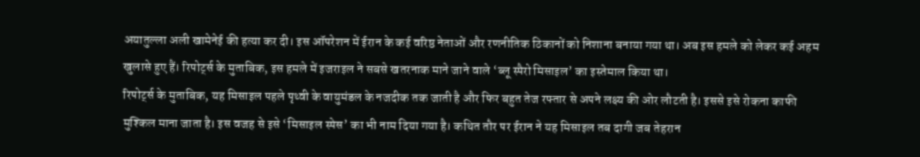अयातुल्ला अली खामेनेई की हत्या कर दी। इस ऑपरेशन में ईरान के कई वरिष्ठ नेताओं और रणनीतिक ठिकानों को निशाना बनाया गया था। अब इस हमले को लेकर कई अहम खुलासे हुए हैं। रिपोर्ट्स के मुताबिक, इस हमले में इजराइल ने सबसे खतरनाक माने जाने वाले ‘ब्लू स्पैरो मिसाइल’ का इस्तेमाल किया था।
रिपोर्ट्स के मुताबिक, यह मिसाइल पहले पृथ्वी के वायुमंडल के नजदीक तक जाती है और फिर बहुत तेज रफ्तार से अपने लक्ष्य की ओर लौटती है। इससे इसे रोकना काफी मुश्किल माना जाता है। इस वजह से इसे ‘मिसाइल स्पेस’ का भी नाम दिया गया है। कथित तौर पर ईरान ने यह मिसाइल तब दागी जब तेहरान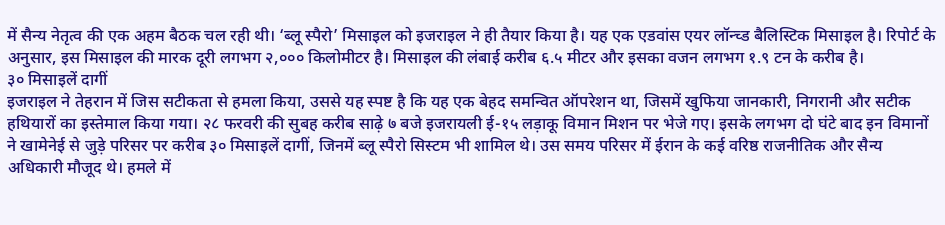में सैन्य नेतृत्व की एक अहम बैठक चल रही थी। ‘ब्लू स्पैरो’ मिसाइल को इजराइल ने ही तैयार किया है। यह एक एडवांस एयर लॉन्च्ड बैलिस्टिक मिसाइल है। रिपोर्ट के अनुसार, इस मिसाइल की मारक दूरी लगभग २,००० किलोमीटर है। मिसाइल की लंबाई करीब ६.५ मीटर और इसका वजन लगभग १.९ टन के करीब है।
३० मिसाइलें दागीं
इजराइल ने तेहरान में जिस सटीकता से हमला किया, उससे यह स्पष्ट है कि यह एक बेहद समन्वित ऑपरेशन था, जिसमें खुफिया जानकारी, निगरानी और सटीक हथियारों का इस्तेमाल किया गया। २८ फरवरी की सुबह करीब साढ़े ७ बजे इजरायली ई-१५ लड़ाकू विमान मिशन पर भेजे गए। इसके लगभग दो घंटे बाद इन विमानों ने खामेनेई से जुड़े परिसर पर करीब ३० मिसाइलें दागीं, जिनमें ब्लू स्पैरो सिस्टम भी शामिल थे। उस समय परिसर में ईरान के कई वरिष्ठ राजनीतिक और सैन्य अधिकारी मौजूद थे। हमले में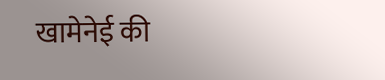खामेनेई की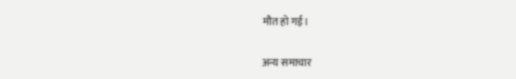मौत हो गई।

अन्य समाचार